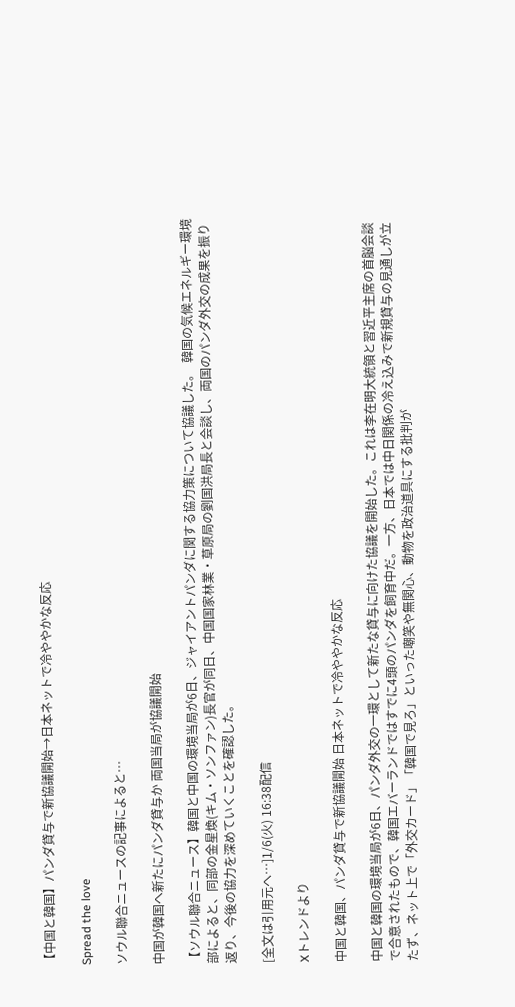【中国と韓国】パンダ貸与で新協議開始→日本ネットで冷ややかな反応

Spread the love

ソウル聯合ニュースの記事によると…

中国が韓国へ新たにパンダ貸与か 両国当局が協議開始

【ソウル聯合ニュース】韓国と中国の環境当局が6日、ジャイアントパンダに関する協力策について協議した。  韓国の気候エネルギー環境部によると、同部の金星煥(キム・ソンファン)長官が同日、中国国家林業・草原局の劉国洪局長と会談し、両国のパンダ外交の成果を振り返り、今後の協力を深めていくことを確認した。

[全文は引用元へ…]1/6(火) 16:38配信

Xトレンドより

中国と韓国、パンダ貸与で新協議開始 日本ネットで冷ややかな反応

中国と韓国の環境当局が6日、パンダ外交の一環として新たな貸与に向けた協議を開始した。これは李在明大統領と習近平主席の首脳会談で合意されたもので、韓国エバーランドではすでに4頭のパンダを飼育中だ。一方、日本では中日関係の冷え込みで新規貸与の見通しが立たず、ネット上で「外交カード」「韓国で見ろ」といった嘲笑や無関心、動物を政治道具にする批判が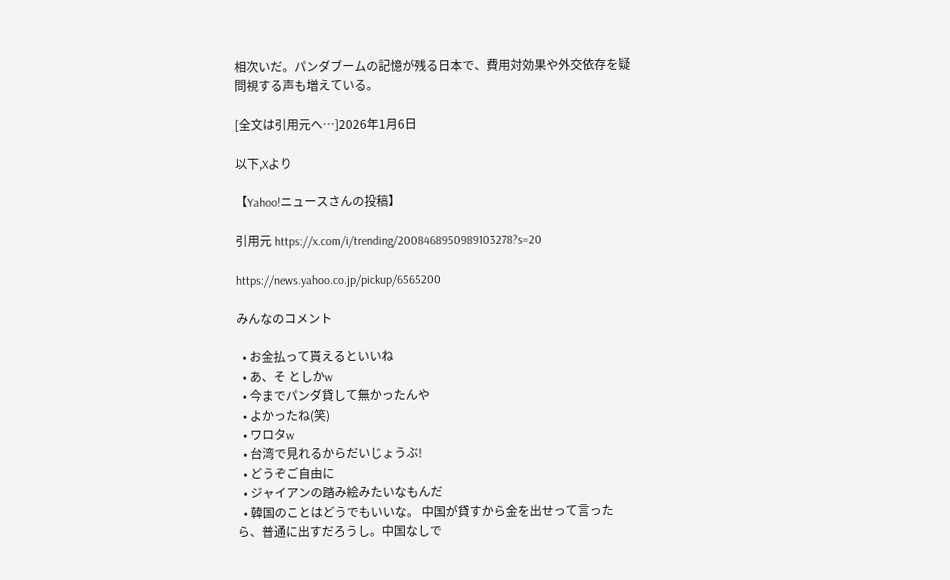相次いだ。パンダブームの記憶が残る日本で、費用対効果や外交依存を疑問視する声も増えている。

[全文は引用元へ…]2026年1月6日

以下,Xより

【Yahoo!ニュースさんの投稿】

引用元 https://x.com/i/trending/2008468950989103278?s=20

https://news.yahoo.co.jp/pickup/6565200

みんなのコメント

  • お金払って貰えるといいね
  • あ、そ としかw
  • 今までパンダ貸して無かったんや
  • よかったね(笑)
  • ワロタw
  • 台湾で見れるからだいじょうぶ!
  • どうぞご自由に
  • ジャイアンの踏み絵みたいなもんだ
  • 韓国のことはどうでもいいな。 中国が貸すから金を出せって言ったら、普通に出すだろうし。中国なしで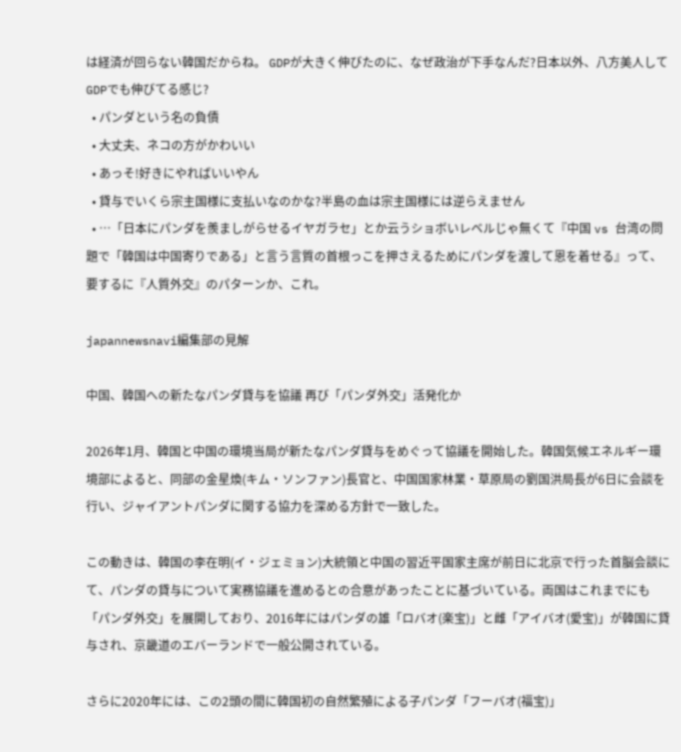は経済が回らない韓国だからね。 GDPが大きく伸びたのに、なぜ政治が下手なんだ?日本以外、八方美人してGDPでも伸びてる感じ?
  • パンダという名の負債
  • 大丈夫、ネコの方がかわいい
  • あっそ!好きにやればいいやん
  • 貸与でいくら宗主国様に支払いなのかな?半島の血は宗主国様には逆らえません
  • …「日本にパンダを羨ましがらせるイヤガラセ」とか云うショボいレベルじゃ無くて『中国 vs 台湾の問題で「韓国は中国寄りである」と言う言質の首根っこを押さえるためにパンダを渡して恩を着せる』って、要するに『人質外交』のパターンか、これ。

japannewsnavi編集部の見解

中国、韓国への新たなパンダ貸与を協議 再び「パンダ外交」活発化か

2026年1月、韓国と中国の環境当局が新たなパンダ貸与をめぐって協議を開始した。韓国気候エネルギー環境部によると、同部の金星煥(キム・ソンファン)長官と、中国国家林業・草原局の劉国洪局長が6日に会談を行い、ジャイアントパンダに関する協力を深める方針で一致した。

この動きは、韓国の李在明(イ・ジェミョン)大統領と中国の習近平国家主席が前日に北京で行った首脳会談にて、パンダの貸与について実務協議を進めるとの合意があったことに基づいている。両国はこれまでにも「パンダ外交」を展開しており、2016年にはパンダの雄「ロバオ(楽宝)」と雌「アイバオ(愛宝)」が韓国に貸与され、京畿道のエバーランドで一般公開されている。

さらに2020年には、この2頭の間に韓国初の自然繁殖による子パンダ「フーバオ(福宝)」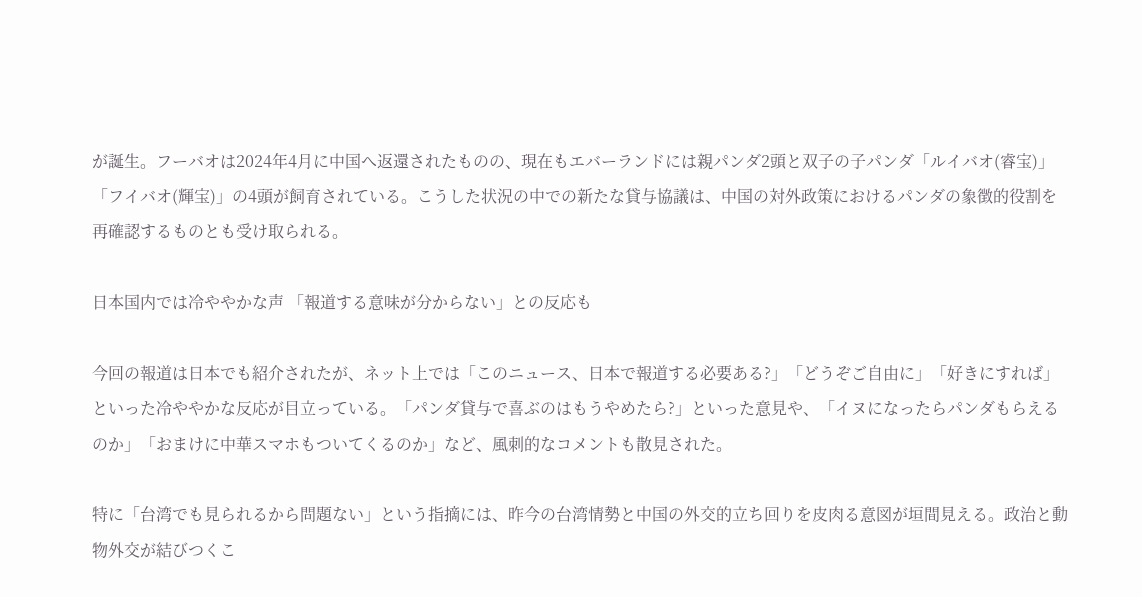が誕生。フーバオは2024年4月に中国へ返還されたものの、現在もエバーランドには親パンダ2頭と双子の子パンダ「ルイバオ(睿宝)」「フイバオ(輝宝)」の4頭が飼育されている。こうした状況の中での新たな貸与協議は、中国の対外政策におけるパンダの象徴的役割を再確認するものとも受け取られる。

日本国内では冷ややかな声 「報道する意味が分からない」との反応も

今回の報道は日本でも紹介されたが、ネット上では「このニュース、日本で報道する必要ある?」「どうぞご自由に」「好きにすれば」といった冷ややかな反応が目立っている。「パンダ貸与で喜ぶのはもうやめたら?」といった意見や、「イヌになったらパンダもらえるのか」「おまけに中華スマホもついてくるのか」など、風刺的なコメントも散見された。

特に「台湾でも見られるから問題ない」という指摘には、昨今の台湾情勢と中国の外交的立ち回りを皮肉る意図が垣間見える。政治と動物外交が結びつくこ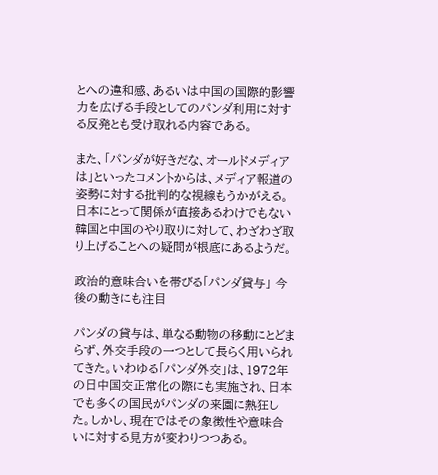とへの違和感、あるいは中国の国際的影響力を広げる手段としてのパンダ利用に対する反発とも受け取れる内容である。

また、「パンダが好きだな、オールドメディアは」といったコメントからは、メディア報道の姿勢に対する批判的な視線もうかがえる。日本にとって関係が直接あるわけでもない韓国と中国のやり取りに対して、わざわざ取り上げることへの疑問が根底にあるようだ。

政治的意味合いを帯びる「パンダ貸与」 今後の動きにも注目

パンダの貸与は、単なる動物の移動にとどまらず、外交手段の一つとして長らく用いられてきた。いわゆる「パンダ外交」は、1972年の日中国交正常化の際にも実施され、日本でも多くの国民がパンダの来園に熱狂した。しかし、現在ではその象徴性や意味合いに対する見方が変わりつつある。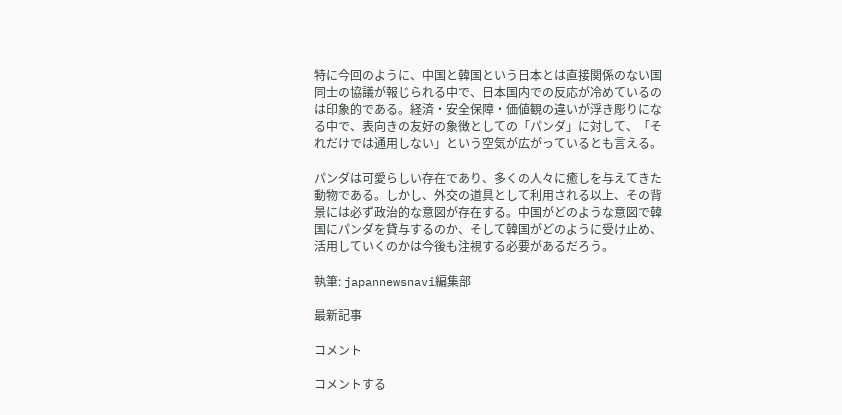特に今回のように、中国と韓国という日本とは直接関係のない国同士の協議が報じられる中で、日本国内での反応が冷めているのは印象的である。経済・安全保障・価値観の違いが浮き彫りになる中で、表向きの友好の象徴としての「パンダ」に対して、「それだけでは通用しない」という空気が広がっているとも言える。

パンダは可愛らしい存在であり、多くの人々に癒しを与えてきた動物である。しかし、外交の道具として利用される以上、その背景には必ず政治的な意図が存在する。中国がどのような意図で韓国にパンダを貸与するのか、そして韓国がどのように受け止め、活用していくのかは今後も注視する必要があるだろう。

執筆: japannewsnavi編集部

最新記事

コメント

コメントする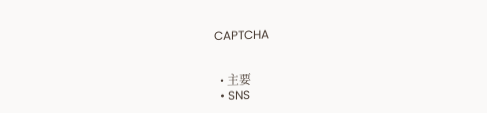CAPTCHA


  • 主要
  • SNS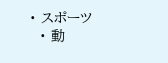• スポーツ
  • 動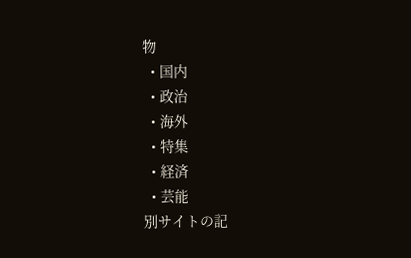物
  • 国内
  • 政治
  • 海外
  • 特集
  • 経済
  • 芸能
別サイトの記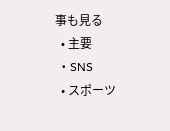事も見る
  • 主要
  • SNS
  • スポーツ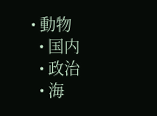• 動物
  • 国内
  • 政治
  • 海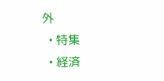外
  • 特集
  • 経済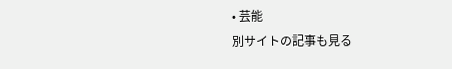• 芸能
別サイトの記事も見る